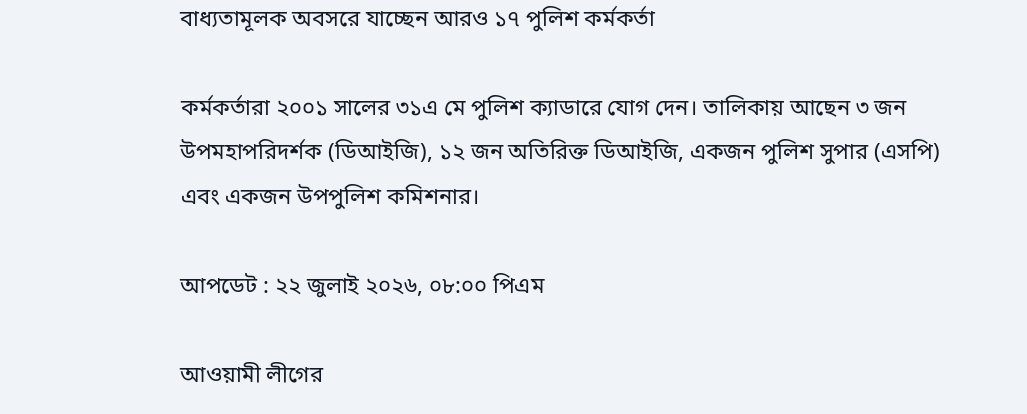বাধ্যতামূলক অবসরে যাচ্ছেন আরও ১৭ পুলিশ কর্মকর্তা

কর্মকর্তারা ২০০১ সালের ৩১এ মে পুলিশ ক্যাডারে যোগ দেন। তালিকায় আছেন ৩ জন উপমহাপরিদর্শক (ডিআইজি), ১২ জন অতিরিক্ত ডিআইজি, একজন পুলিশ সুপার (এসপি) এবং একজন উপপুলিশ কমিশনার।

আপডেট : ২২ জুলাই ২০২৬, ০৮:০০ পিএম

আওয়ামী লীগের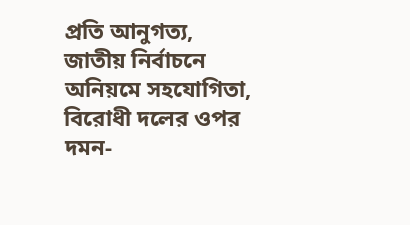প্রতি আনুগত্য, জাতীয় নির্বাচনে অনিয়মে সহযোগিতা, বিরোধী দলের ওপর দমন-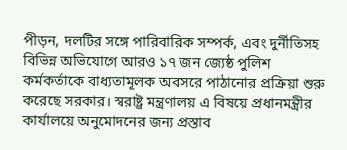পীড়ন, দলটির সঙ্গে পারিবারিক সম্পর্ক, এবং দুর্নীতিসহ বিভিন্ন অভিযোগে আরও ১৭ জন জ্যেষ্ঠ পুলিশ কর্মকর্তাকে বাধ্যতামূলক অবসরে পাঠানোর প্রক্রিয়া শুরু করেছে সরকার। স্বরাষ্ট্র মন্ত্রণালয় এ বিষয়ে প্রধানমন্ত্রীর কার্যালয়ে অনুমোদনের জন্য প্রস্তাব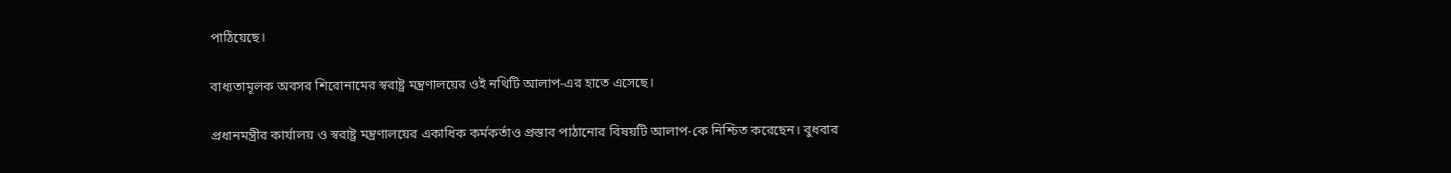পাঠিয়েছে।

বাধ্যতামূলক অবসর শিরোনামের স্বরাষ্ট্র মন্ত্রণালয়ের ওই নথিটি আলাপ-এর হাতে এসেছে।

প্রধানমন্ত্রীর কার্যালয় ও স্বরাষ্ট্র মন্ত্রণালয়ের একাধিক কর্মকর্তাও প্রস্তাব পাঠানোর বিষয়টি আলাপ-কে নিশ্চিত করেছেন। বুধবার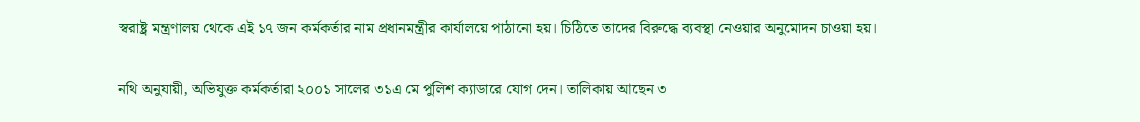স্বরাষ্ট্র মন্ত্রণালয় থেকে এই ১৭ জন কর্মকর্তার নাম প্রধানমন্ত্রীর কার্যালয়ে পাঠানো হয়। চিঠিতে তাদের বিরুদ্ধে ব্যবস্থা নেওয়ার অনুমোদন চাওয়া হয়।

নথি অনুযায়ী, অভিযুক্ত কর্মকর্তারা ২০০১ সালের ৩১এ মে পুলিশ ক্যাডারে যোগ দেন। তালিকায় আছেন ৩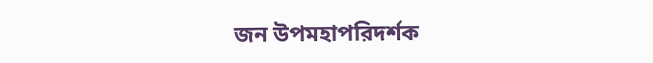জন উপমহাপরিদর্শক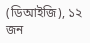(ডিআইজি), ১২ জন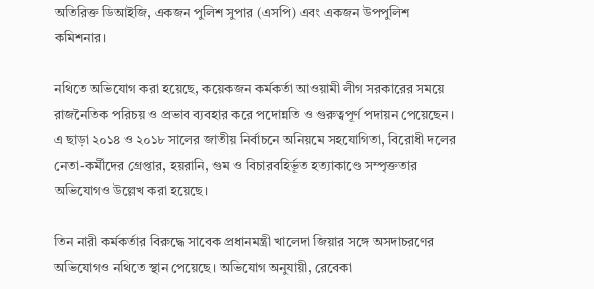অতিরিক্ত ডিআইজি, একজন পুলিশ সুপার (এসপি) এবং একজন উপপুলিশ কমিশনার।

নথিতে অভিযোগ করা হয়েছে, কয়েকজন কর্মকর্তা আওয়ামী লীগ সরকারের সময়ে রাজনৈতিক পরিচয় ও প্রভাব ব্যবহার করে পদোন্নতি ও গুরুত্বপূর্ণ পদায়ন পেয়েছেন। এ ছাড়া ২০১৪ ও ২০১৮ সালের জাতীয় নির্বাচনে অনিয়মে সহযোগিতা, বিরোধী দলের নেতা-কর্মীদের গ্রেপ্তার, হয়রানি, গুম ও বিচারবহির্ভূত হত্যাকাণ্ডে সম্পৃক্ততার অভিযোগও উল্লেখ করা হয়েছে।

তিন নারী কর্মকর্তার বিরুদ্ধে সাবেক প্রধানমন্ত্রী খালেদা জিয়ার সঙ্গে অসদাচরণের অভিযোগও নথিতে স্থান পেয়েছে। অভিযোগ অনুযায়ী, রেবেকা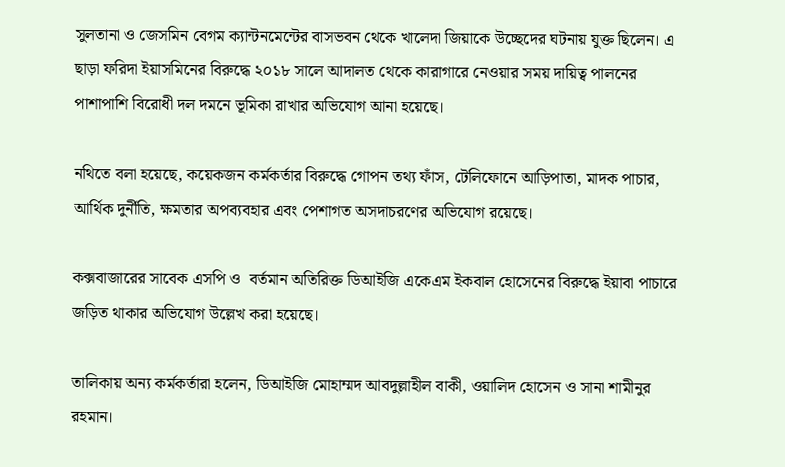সুলতানা ও জেসমিন বেগম ক্যান্টনমেন্টের বাসভবন থেকে খালেদা জিয়াকে উচ্ছেদের ঘটনায় যুক্ত ছিলেন। এ ছাড়া ফরিদা ইয়াসমিনের বিরুদ্ধে ২০১৮ সালে আদালত থেকে কারাগারে নেওয়ার সময় দায়িত্ব পালনের পাশাপাশি বিরোধী দল দমনে ভূমিকা রাখার অভিযোগ আনা হয়েছে।

নথিতে বলা হয়েছে, কয়েকজন কর্মকর্তার বিরুদ্ধে গোপন তথ্য ফাঁস, টেলিফোনে আড়িপাতা, মাদক পাচার, আর্থিক দুর্নীতি, ক্ষমতার অপব্যবহার এবং পেশাগত অসদাচরণের অভিযোগ রয়েছে।

কক্সবাজারের সাবেক এসপি ও  বর্তমান অতিরিক্ত ডিআইজি একেএম ইকবাল হোসেনের বিরুদ্ধে ইয়াবা পাচারে জড়িত থাকার অভিযোগ উল্লেখ করা হয়েছে।

তালিকায় অন্য কর্মকর্তারা হলেন, ডিআইজি মোহাম্মদ আবদুল্লাহীল বাকী, ওয়ালিদ হোসেন ও সানা শামীনুর রহমান।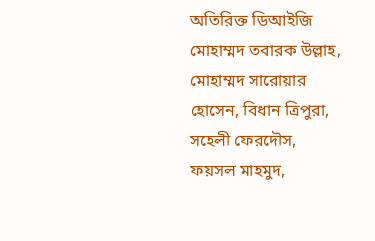অতিরিক্ত ডিআইজি মোহাম্মদ তবারক উল্লাহ, মোহাম্মদ সারোয়ার হোসেন, বিধান ত্রিপুরা, সহেলী ফেরদৌস, ফয়সল মাহমুদ,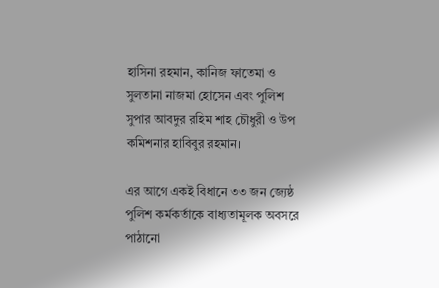হাসিনা রহমান, কানিজ ফাতেমা ও সুলতানা নাজমা হোসেন এবং পুলিশ সুপার আবদুর রহিম শাহ চৌধুরী ও উপ কমিশনার হাবিবুর রহমান।

এর আগে একই বিধানে ৩৩ জন জ্যেষ্ঠ পুলিশ কর্মকর্তাকে বাধ্যতামূলক অবসরে পাঠানো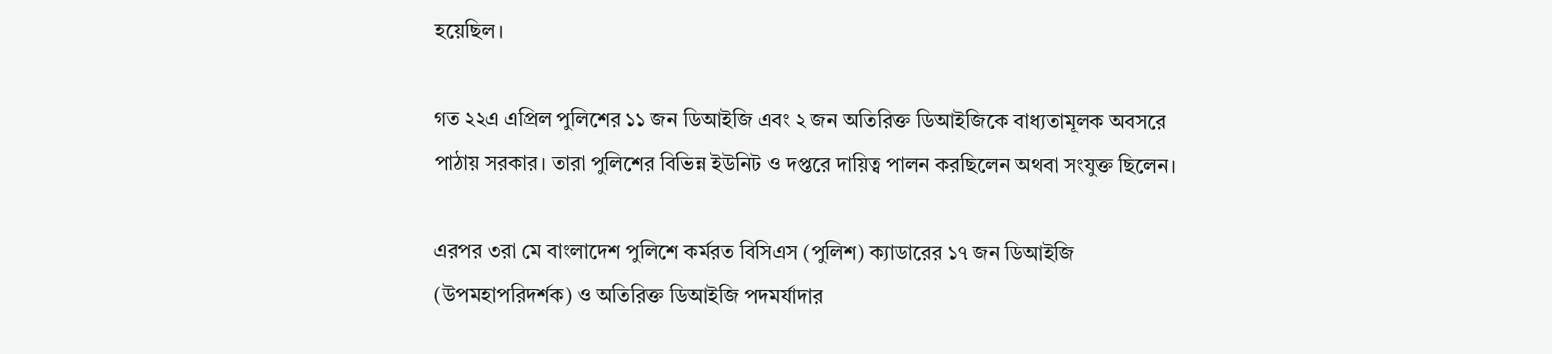হয়েছিল।

গত ২২এ এপ্রিল পুলিশের ১১ জন ডিআইজি এবং ২ জন অতিরিক্ত ডিআইজিকে বাধ্যতামূলক অবসরে পাঠায় সরকার। তারা পুলিশের বিভিন্ন ইউনিট ও দপ্তরে দায়িত্ব পালন করছিলেন অথবা সংযুক্ত ছিলেন।

এরপর ৩রা মে বাংলাদেশ পুলিশে কর্মরত বিসিএস (পুলিশ) ক্যাডারের ১৭ জন ডিআইজি (উপমহাপরিদর্শক) ও অতিরিক্ত ডিআইজি পদমর্যাদার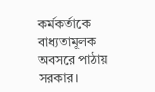কর্মকর্তাকে বাধ্যতামূলক অবসরে পাঠায় সরকার।